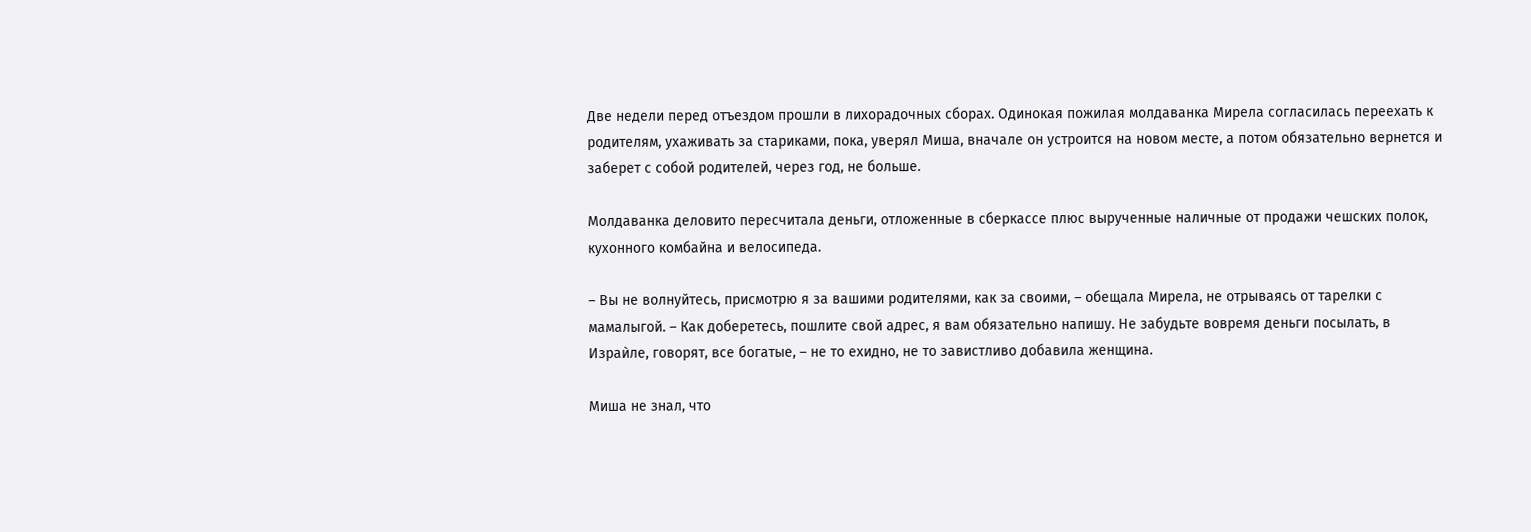Две недели перед отъездом прошли в лихорадочных сборах. Одинокая пожилая молдаванка Мирела согласилась переехать к родителям, ухаживать за стариками, пока, уверял Миша, вначале он устроится на новом месте, а потом обязательно вернется и заберет с собой родителей, через год, не больше.

Молдаванка деловито пересчитала деньги, отложенные в сберкассе плюс вырученные наличные от продажи чешских полок, кухонного комбайна и велосипеда.

– Вы не волнуйтесь, присмотрю я за вашими родителями, как за своими, – обещала Мирела, не отрываясь от тарелки с мамалыгой. – Как доберетесь, пошлите свой адрес, я вам обязательно напишу. Не забудьте вовремя деньги посылать, в Израѝле, говорят, все богатые, – не то ехидно, не то завистливо добавила женщина.

Миша не знал, что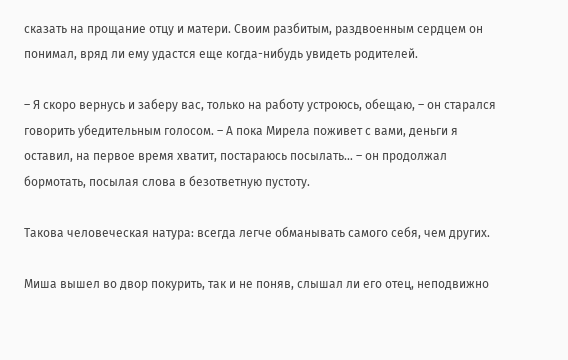сказать на прощание отцу и матери. Своим разбитым, раздвоенным сердцем он понимал, вряд ли ему удастся еще когда-нибудь увидеть родителей.

– Я скоро вернусь и заберу вас, только на работу устроюсь, обещаю, – он старался говорить убедительным голосом. – А пока Мирела поживет с вами, деньги я оставил, на первое время хватит, постараюсь посылать… – он продолжал бормотать, посылая слова в безответную пустоту.

Такова человеческая натура: всегда легче обманывать самого себя, чем других.

Миша вышел во двор покурить, так и не поняв, слышал ли его отец, неподвижно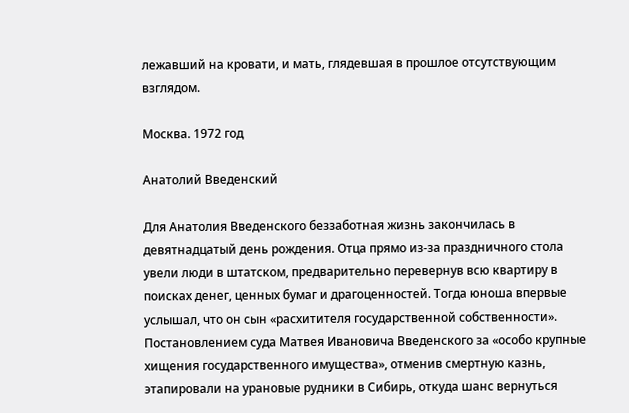лежавший на кровати, и мать, глядевшая в прошлое отсутствующим взглядом.

Москва. 1972 год

Анатолий Введенский

Для Анатолия Введенского беззаботная жизнь закончилась в девятнадцатый день рождения. Отца прямо из-за праздничного стола увели люди в штатском, предварительно перевернув всю квартиру в поисках денег, ценных бумаг и драгоценностей. Тогда юноша впервые услышал, что он сын «расхитителя государственной собственности». Постановлением суда Матвея Ивановича Введенского за «особо крупные хищения государственного имущества», отменив смертную казнь, этапировали на урановые рудники в Сибирь, откуда шанс вернуться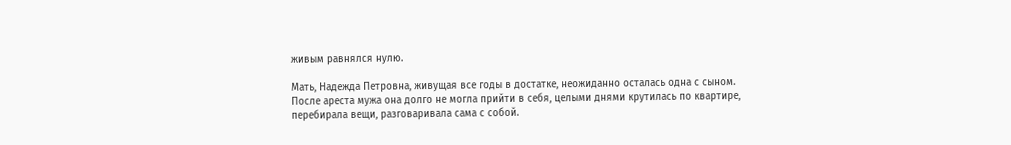живым равнялся нулю.

Мать, Надежда Петровна, живущая все годы в достатке, неожиданно осталась одна с сыном. После ареста мужа она долго не могла прийти в себя, целыми днями крутилась по квартире, перебирала вещи, разговаривала сама с собой.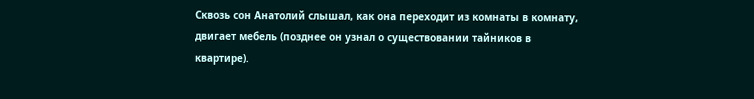Сквозь сон Анатолий слышал, как она переходит из комнаты в комнату, двигает мебель (позднее он узнал о существовании тайников в квартире).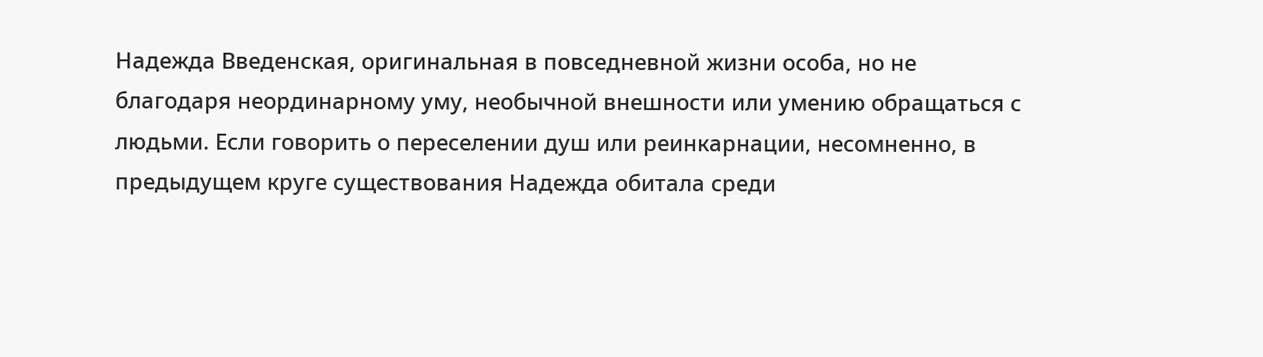Надежда Введенская, оригинальная в повседневной жизни особа, но не благодаря неординарному уму, необычной внешности или умению обращаться с людьми. Если говорить о переселении душ или реинкарнации, несомненно, в предыдущем круге существования Надежда обитала среди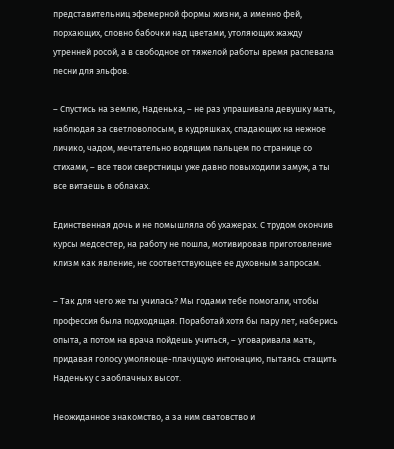представительниц эфемерной формы жизни, а именно фей, порхающих, словно бабочки над цветами, утоляющих жажду утренней росой, а в свободное от тяжелой работы время распевала песни для эльфов.

– Спустись на землю, Наденька, – не раз упрашивала девушку мать, наблюдая за светловолосым, в кудряшках, спадающих на нежное личико, чадом, мечтательно водящим пальцем по странице со стихами, – все твои сверстницы уже давно повыходили замуж, а ты все витаешь в облаках.

Единственная дочь и не помышляла об ухажерах. С трудом окончив курсы медсестер, на работу не пошла, мотивировав приготовление клизм как явление, не соответствующее ее духовным запросам.

– Так для чего же ты училась? Мы годами тебе помогали, чтобы профессия была подходящая. Поработай хотя бы пару лет, наберись опыта, а потом на врача пойдешь учиться, – уговаривала мать, придавая голосу умоляюще-плачущую интонацию, пытаясь стащить Наденьку с заоблачных высот.

Неожиданное знакомство, а за ним сватовство и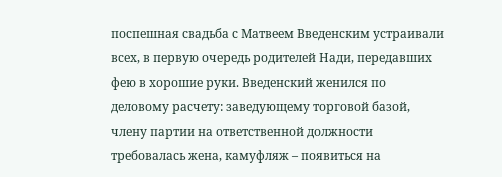поспешная свадьба с Матвеем Введенским устраивали всех, в первую очередь родителей Нади, передавших фею в хорошие руки. Введенский женился по деловому расчету: заведующему торговой базой, члену партии на ответственной должности требовалась жена, камуфляж – появиться на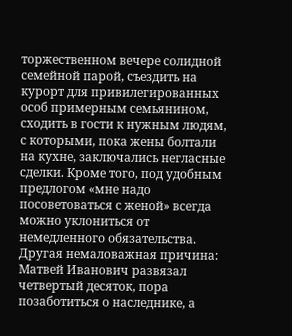торжественном вечере солидной семейной парой, съездить на курорт для привилегированных особ примерным семьянином, сходить в гости к нужным людям, с которыми, пока жены болтали на кухне, заключались негласные сделки. Кроме того, под удобным предлогом «мне надо посоветоваться с женой» всегда можно уклониться от немедленного обязательства. Другая немаловажная причина: Матвей Иванович развязал четвертый десяток, пора позаботиться о наследнике, а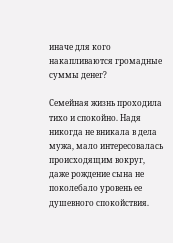иначе для кого накапливаются громадные суммы денег?

Семейная жизнь проходила тихо и спокойно. Надя никогда не вникала в дела мужа, мало интересовалась происходящим вокруг, даже рождение сына не поколебало уровень ее душевного спокойствия.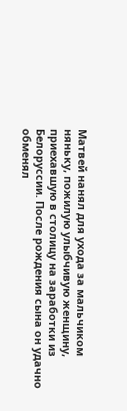Матвей нанял для ухода за мальчиком няньку, пожилую улыбчивую женщину, приехавшую в столицу на заработки из Белоруссии. После рождения сына он удачно обменял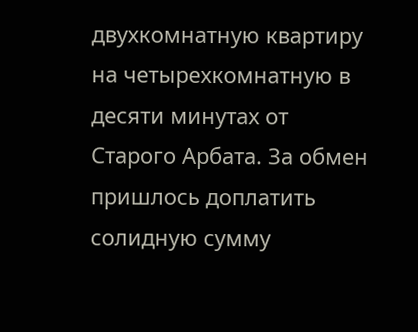двухкомнатную квартиру на четырехкомнатную в десяти минутах от Старого Арбата. За обмен пришлось доплатить солидную сумму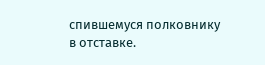спившемуся полковнику в отставке.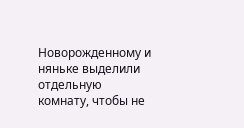Новорожденному и няньке выделили отдельную комнату, чтобы не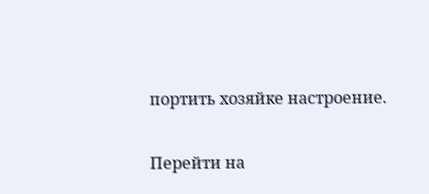портить хозяйке настроение.

Перейти на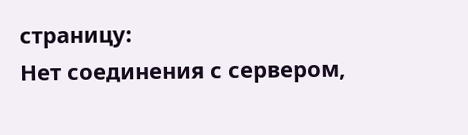страницу:
Нет соединения с сервером,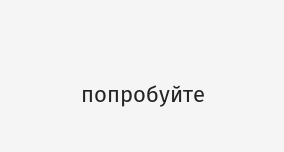попробуйте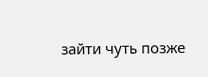зайти чуть позже